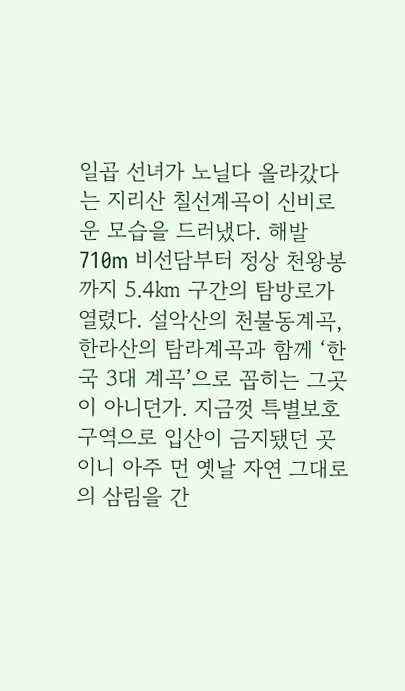일곱 선녀가 노닐다 올라갔다는 지리산 칠선계곡이 신비로운 모습을 드러냈다. 해발 710m 비선담부터 정상 천왕봉까지 5.4㎞ 구간의 탐방로가 열렸다. 설악산의 천불동계곡, 한라산의 탐라계곡과 함께 ‘한국 3대 계곡’으로 꼽히는 그곳이 아니던가. 지금껏 특별보호구역으로 입산이 금지됐던 곳이니 아주 먼 옛날 자연 그대로의 삼림을 간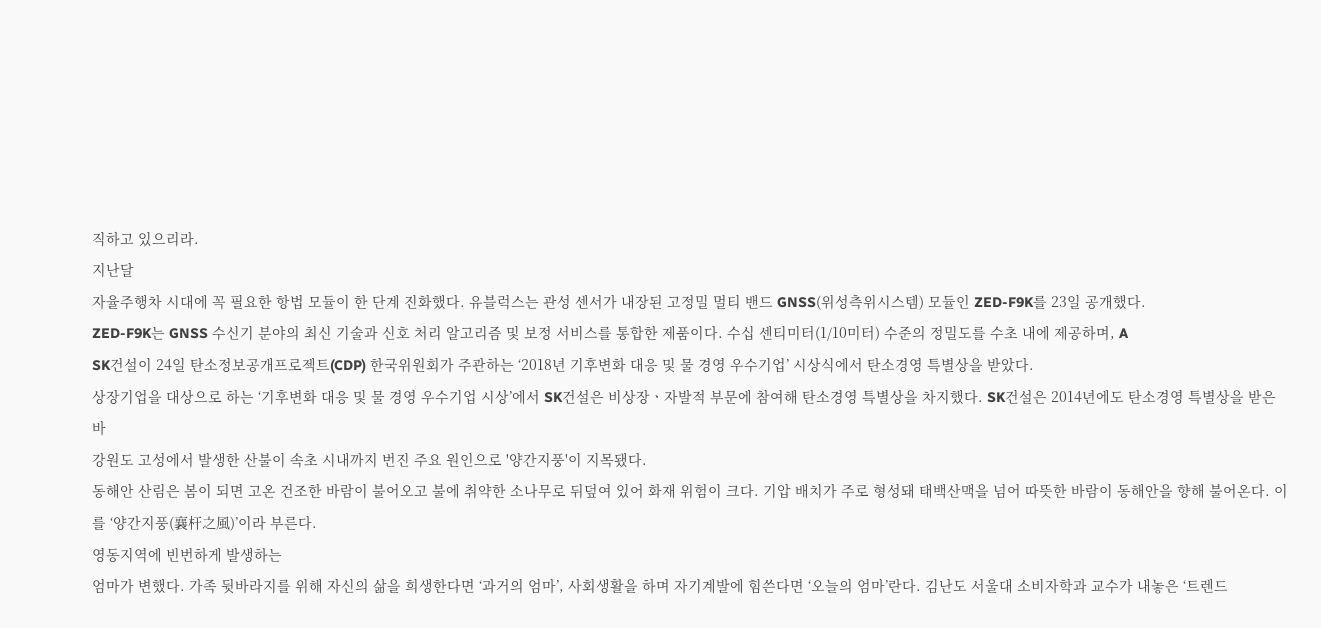직하고 있으리라.
지난달
자율주행차 시대에 꼭 필요한 항법 모듈이 한 단계 진화했다. 유블럭스는 관성 센서가 내장된 고정밀 멀티 밴드 GNSS(위성측위시스템) 모듈인 ZED-F9K를 23일 공개했다.
ZED-F9K는 GNSS 수신기 분야의 최신 기술과 신호 처리 알고리즘 및 보정 서비스를 통합한 제품이다. 수십 센티미터(1/10미터) 수준의 정밀도를 수초 내에 제공하며, A
SK건설이 24일 탄소정보공개프로젝트(CDP) 한국위원회가 주관하는 ‘2018년 기후변화 대응 및 물 경영 우수기업’ 시상식에서 탄소경영 특별상을 받았다.
상장기업을 대상으로 하는 ‘기후변화 대응 및 물 경영 우수기업 시상’에서 SK건설은 비상장ㆍ자발적 부문에 참여해 탄소경영 특별상을 차지했다. SK건설은 2014년에도 탄소경영 특별상을 받은 바
강원도 고성에서 발생한 산불이 속초 시내까지 번진 주요 원인으로 '양간지풍'이 지목됐다.
동해안 산림은 봄이 되면 고온 건조한 바람이 불어오고 불에 취약한 소나무로 뒤덮여 있어 화재 위험이 크다. 기압 배치가 주로 형성돼 태백산맥을 넘어 따뜻한 바람이 동해안을 향해 불어온다. 이를 ‘양간지풍(襄杆之風)’이라 부른다.
영동지역에 빈번하게 발생하는
엄마가 변했다. 가족 뒷바라지를 위해 자신의 삶을 희생한다면 ‘과거의 엄마’, 사회생활을 하며 자기계발에 힘쓴다면 ‘오늘의 엄마’란다. 김난도 서울대 소비자학과 교수가 내놓은 ‘트렌드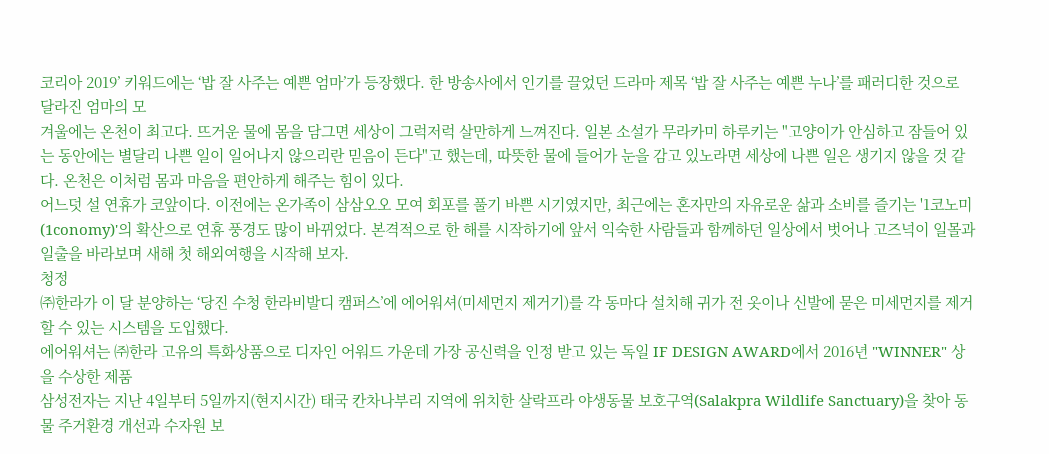코리아 2019’ 키워드에는 ‘밥 잘 사주는 예쁜 엄마’가 등장했다. 한 방송사에서 인기를 끌었던 드라마 제목 ‘밥 잘 사주는 예쁜 누나’를 패러디한 것으로 달라진 엄마의 모
겨울에는 온천이 최고다. 뜨거운 물에 몸을 담그면 세상이 그럭저럭 살만하게 느껴진다. 일본 소설가 무라카미 하루키는 "고양이가 안심하고 잠들어 있는 동안에는 별달리 나쁜 일이 일어나지 않으리란 믿음이 든다"고 했는데, 따뜻한 물에 들어가 눈을 감고 있노라면 세상에 나쁜 일은 생기지 않을 것 같다. 온천은 이처럼 몸과 마음을 편안하게 해주는 힘이 있다.
어느덧 설 연휴가 코앞이다. 이전에는 온가족이 삼삼오오 모여 회포를 풀기 바쁜 시기였지만, 최근에는 혼자만의 자유로운 삶과 소비를 즐기는 '1코노미(1conomy)'의 확산으로 연휴 풍경도 많이 바뀌었다. 본격적으로 한 해를 시작하기에 앞서 익숙한 사람들과 함께하던 일상에서 벗어나 고즈넉이 일몰과 일출을 바라보며 새해 첫 해외여행을 시작해 보자.
청정
㈜한라가 이 달 분양하는 ‘당진 수청 한라비발디 캠퍼스’에 에어워셔(미세먼지 제거기)를 각 동마다 설치해 귀가 전 옷이나 신발에 묻은 미세먼지를 제거할 수 있는 시스템을 도입했다.
에어워셔는 ㈜한라 고유의 특화상품으로 디자인 어워드 가운데 가장 공신력을 인정 받고 있는 독일 IF DESIGN AWARD에서 2016년 "WINNER" 상을 수상한 제품
삼성전자는 지난 4일부터 5일까지(현지시간) 태국 칸차나부리 지역에 위치한 살락프라 야생동물 보호구역(Salakpra Wildlife Sanctuary)을 찾아 동물 주거환경 개선과 수자원 보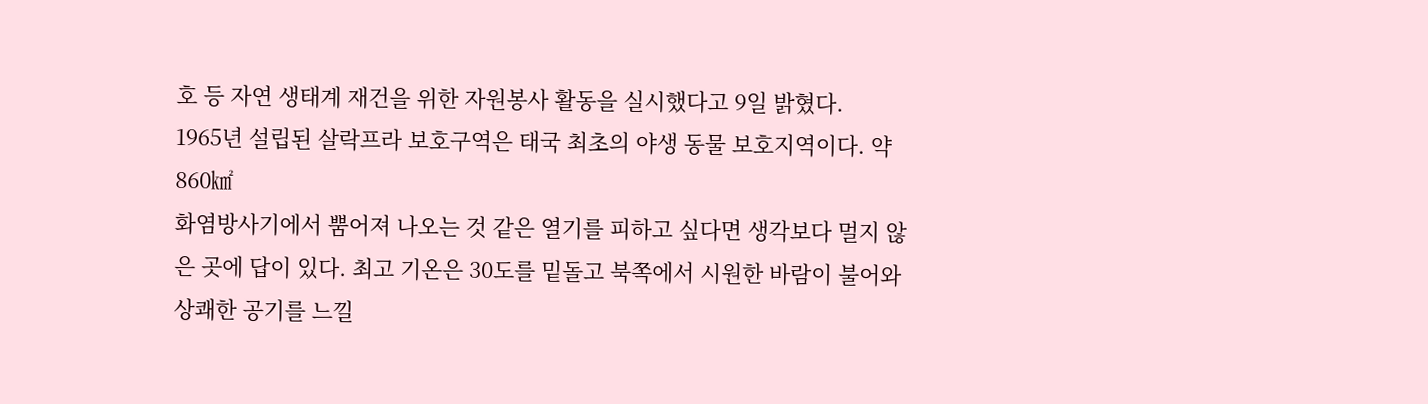호 등 자연 생태계 재건을 위한 자원봉사 활동을 실시했다고 9일 밝혔다.
1965년 설립된 살락프라 보호구역은 태국 최초의 야생 동물 보호지역이다. 약 860㎢
화염방사기에서 뿜어져 나오는 것 같은 열기를 피하고 싶다면 생각보다 멀지 않은 곳에 답이 있다. 최고 기온은 30도를 밑돌고 북쪽에서 시원한 바람이 불어와 상쾌한 공기를 느낄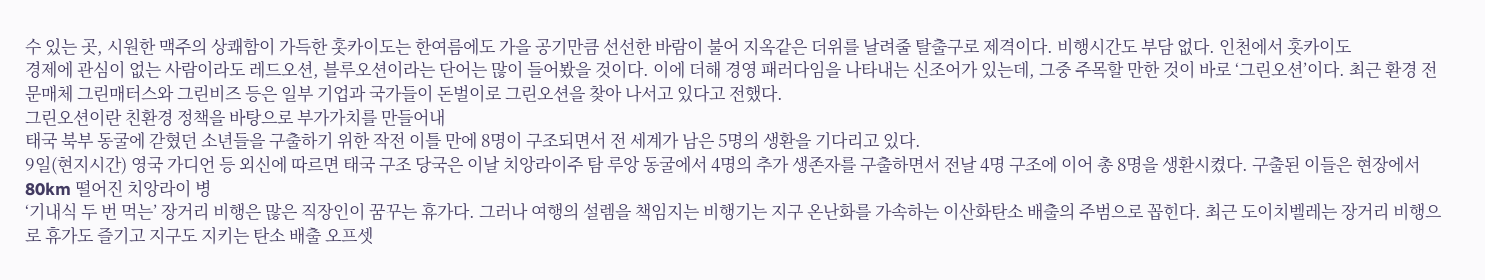수 있는 곳, 시원한 맥주의 상쾌함이 가득한 홋카이도는 한여름에도 가을 공기만큼 선선한 바람이 불어 지옥같은 더위를 날려줄 탈출구로 제격이다. 비행시간도 부담 없다. 인천에서 홋카이도
경제에 관심이 없는 사람이라도 레드오션, 블루오션이라는 단어는 많이 들어봤을 것이다. 이에 더해 경영 패러다임을 나타내는 신조어가 있는데, 그중 주목할 만한 것이 바로 ‘그린오션’이다. 최근 환경 전문매체 그린매터스와 그린비즈 등은 일부 기업과 국가들이 돈벌이로 그린오션을 찾아 나서고 있다고 전했다.
그린오션이란 친환경 정책을 바탕으로 부가가치를 만들어내
태국 북부 동굴에 갇혔던 소년들을 구출하기 위한 작전 이틀 만에 8명이 구조되면서 전 세계가 남은 5명의 생환을 기다리고 있다.
9일(현지시간) 영국 가디언 등 외신에 따르면 태국 구조 당국은 이날 치앙라이주 탐 루앙 동굴에서 4명의 추가 생존자를 구출하면서 전날 4명 구조에 이어 총 8명을 생환시켰다. 구출된 이들은 현장에서 80km 떨어진 치앙라이 병
‘기내식 두 번 먹는’ 장거리 비행은 많은 직장인이 꿈꾸는 휴가다. 그러나 여행의 설렘을 책임지는 비행기는 지구 온난화를 가속하는 이산화탄소 배출의 주범으로 꼽힌다. 최근 도이치벨레는 장거리 비행으로 휴가도 즐기고 지구도 지키는 탄소 배출 오프셋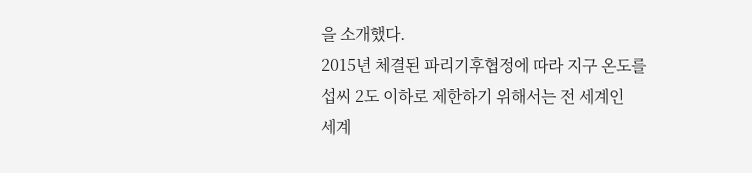을 소개했다.
2015년 체결된 파리기후협정에 따라 지구 온도를 섭씨 2도 이하로 제한하기 위해서는 전 세계인
세계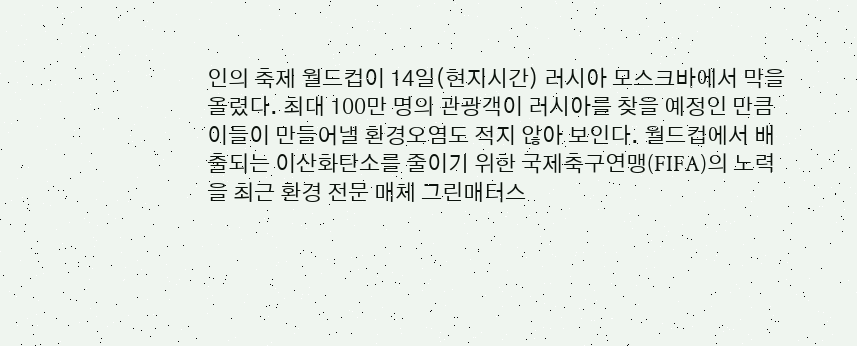인의 축제 월드컵이 14일(현지시간) 러시아 모스크바에서 막을 올렸다. 최대 100만 명의 관광객이 러시아를 찾을 예정인 만큼 이들이 만들어낼 환경오염도 적지 않아 보인다. 월드컵에서 배출되는 이산화탄소를 줄이기 위한 국제축구연맹(FIFA)의 노력을 최근 환경 전문 매체 그린매터스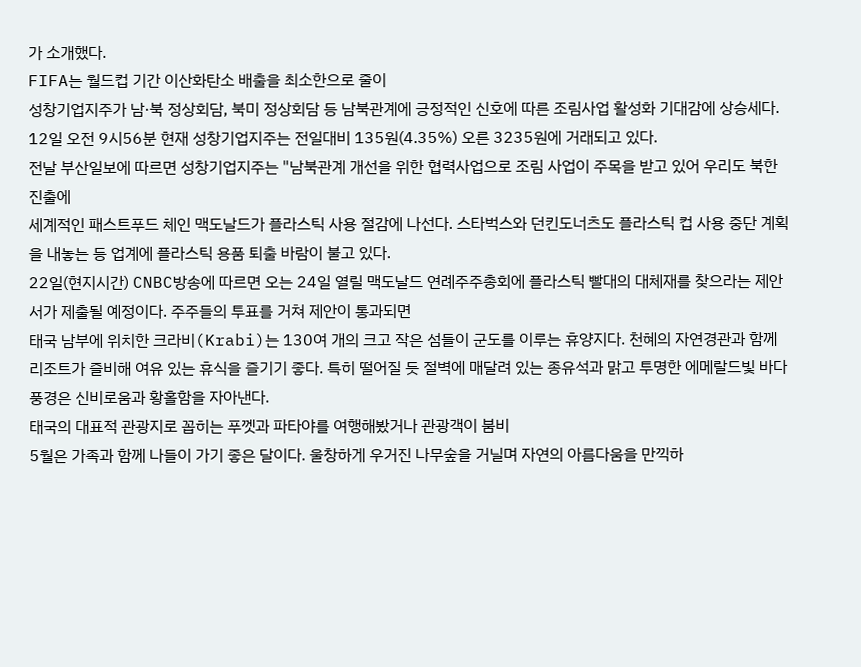가 소개했다.
FIFA는 월드컵 기간 이산화탄소 배출을 최소한으로 줄이
성창기업지주가 남·북 정상회담, 북미 정상회담 등 남북관계에 긍정적인 신호에 따른 조림사업 활성화 기대감에 상승세다.
12일 오전 9시56분 현재 성창기업지주는 전일대비 135원(4.35%) 오른 3235원에 거래되고 있다.
전날 부산일보에 따르면 성창기업지주는 "남북관계 개선을 위한 협력사업으로 조림 사업이 주목을 받고 있어 우리도 북한 진출에
세계적인 패스트푸드 체인 맥도날드가 플라스틱 사용 절감에 나선다. 스타벅스와 던킨도너츠도 플라스틱 컵 사용 중단 계획을 내놓는 등 업계에 플라스틱 용품 퇴출 바람이 불고 있다.
22일(현지시간) CNBC방송에 따르면 오는 24일 열릴 맥도날드 연례주주총회에 플라스틱 빨대의 대체재를 찾으라는 제안서가 제출될 예정이다. 주주들의 투표를 거쳐 제안이 통과되면
태국 남부에 위치한 크라비(Krabi)는 130여 개의 크고 작은 섬들이 군도를 이루는 휴양지다. 천혜의 자연경관과 함께 리조트가 즐비해 여유 있는 휴식을 즐기기 좋다. 특히 떨어질 듯 절벽에 매달려 있는 종유석과 맑고 투명한 에메랄드빛 바다 풍경은 신비로움과 황홀함을 자아낸다.
태국의 대표적 관광지로 꼽히는 푸껫과 파타야를 여행해봤거나 관광객이 붐비
5월은 가족과 함께 나들이 가기 좋은 달이다. 울창하게 우거진 나무숲을 거닐며 자연의 아름다움을 만끽하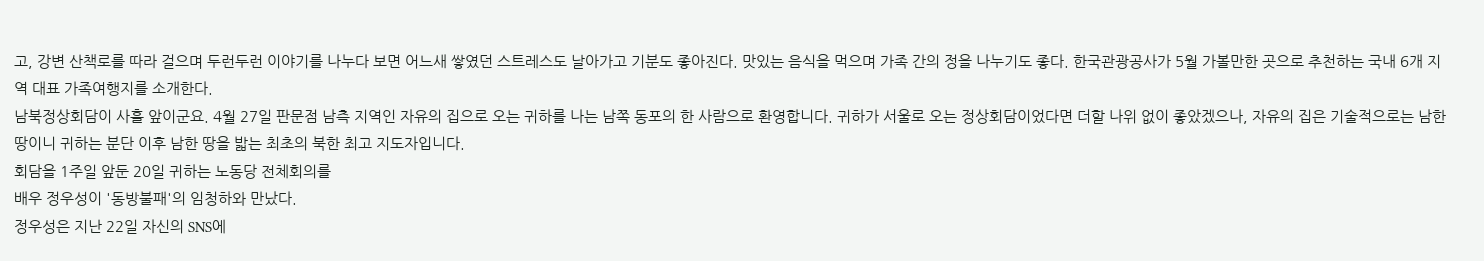고, 강변 산책로를 따라 걸으며 두런두런 이야기를 나누다 보면 어느새 쌓였던 스트레스도 날아가고 기분도 좋아진다. 맛있는 음식을 먹으며 가족 간의 정을 나누기도 좋다. 한국관광공사가 5월 가볼만한 곳으로 추천하는 국내 6개 지역 대표 가족여행지를 소개한다.
남북정상회담이 사흘 앞이군요. 4월 27일 판문점 남측 지역인 자유의 집으로 오는 귀하를 나는 남쪽 동포의 한 사람으로 환영합니다. 귀하가 서울로 오는 정상회담이었다면 더할 나위 없이 좋았겠으나, 자유의 집은 기술적으로는 남한 땅이니 귀하는 분단 이후 남한 땅을 밟는 최초의 북한 최고 지도자입니다.
회담을 1주일 앞둔 20일 귀하는 노동당 전체회의를
배우 정우성이 '동방불패'의 임청하와 만났다.
정우성은 지난 22일 자신의 SNS에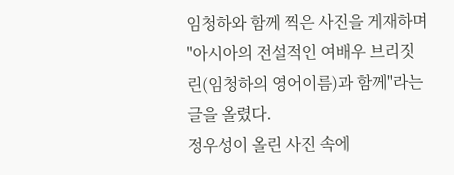임청하와 함께 찍은 사진을 게재하며 "아시아의 전설적인 여배우 브리짓 린(임청하의 영어이름)과 함께"라는 글을 올렸다.
정우성이 올린 사진 속에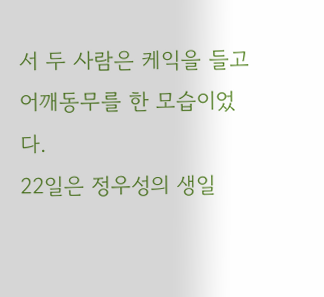서 두 사람은 케익을 들고 어깨동무를 한 모습이었다.
22일은 정우성의 생일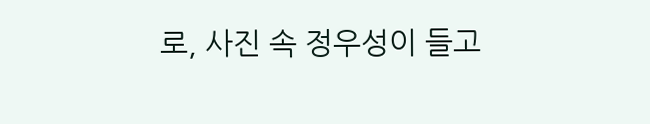로, 사진 속 정우성이 들고